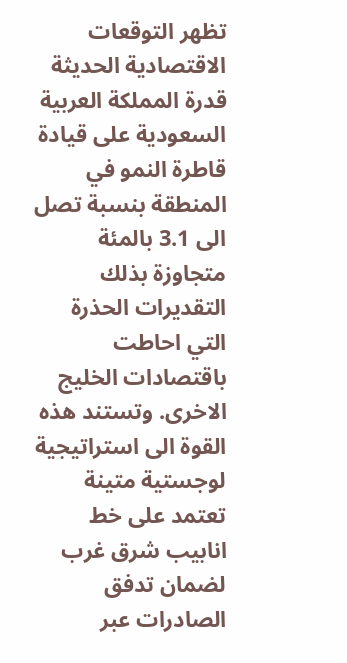تظهر التوقعات الاقتصادية الحديثة قدرة المملكة العربية السعودية على قيادة قاطرة النمو في المنطقة بنسبة تصل الى 3.1 بالمئة متجاوزة بذلك التقديرات الحذرة التي احاطت باقتصادات الخليج الاخرى. وتستند هذه القوة الى استراتيجية لوجستية متينة تعتمد على خط انابيب شرق غرب لضمان تدفق الصادرات عبر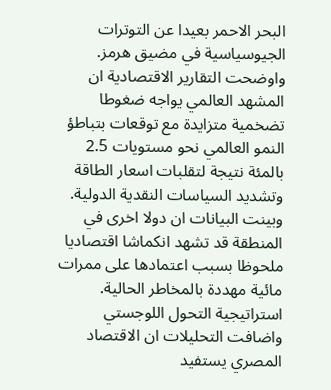البحر الاحمر بعيدا عن التوترات الجيوسياسية في مضيق هرمز.
واوضحت التقارير الاقتصادية ان المشهد العالمي يواجه ضغوطا تضخمية متزايدة مع توقعات بتباطؤ النمو العالمي نحو مستويات 2.5 بالمئة نتيجة لتقلبات اسعار الطاقة وتشديد السياسات النقدية الدولية. وبينت البيانات ان دولا اخرى في المنطقة قد تشهد انكماشا اقتصاديا ملحوظا بسبب اعتمادها على ممرات مائية مهددة بالمخاطر الحالية.
استراتيجية التحول اللوجستي
واضافت التحليلات ان الاقتصاد المصري يستفيد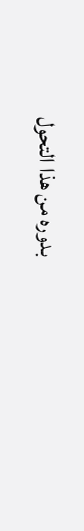بدوره من هذا التحول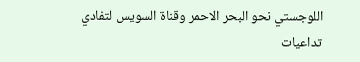اللوجستي نحو البحر الاحمر وقناة السويس لتفادي تداعيات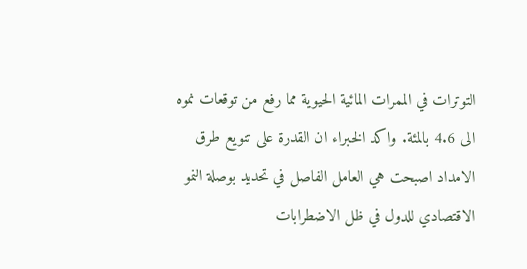التوترات في الممرات المائية الحيوية مما رفع من توقعات نموه الى 4.6 بالمئة. واكد الخبراء ان القدرة على تنويع طرق الامداد اصبحت هي العامل الفاصل في تحديد بوصلة النمو الاقتصادي للدول في ظل الاضطرابات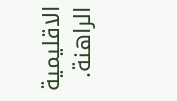الاقليمية الراهنة.